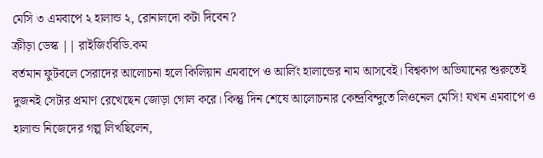মেসি ৩ এমবাপে ২ হালান্ড ২, রোনালদো কটা দিবেন?
ক্রীড়া ডেস্ক || রাইজিংবিডি.কম
বর্তমান ফুটবলে সেরাদের আলোচনা হলে কিলিয়ান এমবাপে ও আর্লিং হালান্ডের নাম আসবেই। বিশ্বকাপ অভিযানের শুরুতেই দুজনই সেটার প্রমাণ রেখেছেন জোড়া গোল করে। কিন্তু দিন শেষে আলোচনার কেন্দ্রবিন্দুতে লিওনেল মেসি! যখন এমবাপে ও হালান্ড নিজেদের গল্প লিখছিলেন,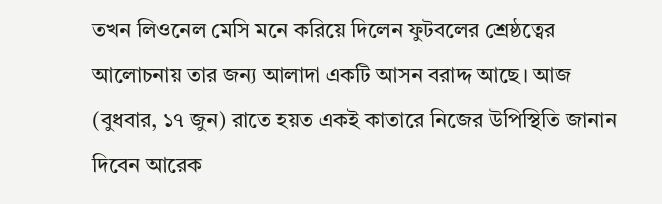তখন লিওনেল মেসি মনে করিয়ে দিলেন ফুটবলের শ্রেষ্ঠত্বের আলোচনায় তার জন্য আলাদা একটি আসন বরাদ্দ আছে। আজ (বুধবার, ১৭ জুন) রাতে হয়ত একই কাতারে নিজের উপিস্থিতি জানান দিবেন আরেক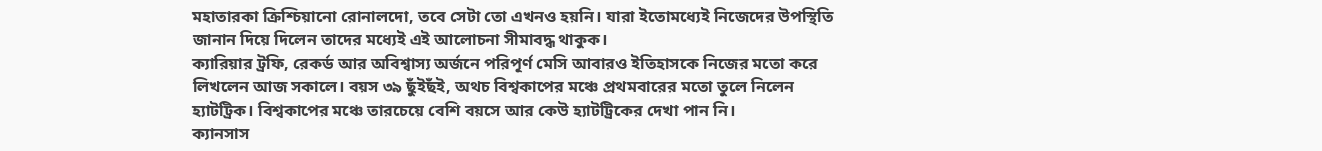মহাতারকা ক্রিশ্চিয়ানো রোনালদো, তবে সেটা তো এখনও হয়নি। যারা ইতোমধ্যেই নিজেদের উপস্থিতি জানান দিয়ে দিলেন তাদের মধ্যেই এই আলোচনা সীমাবদ্ধ থাকুক।
ক্যারিয়ার ট্রফি, রেকর্ড আর অবিশ্বাস্য অর্জনে পরিপূর্ণ মেসি আবারও ইতিহাসকে নিজের মতো করে লিখলেন আজ সকালে। বয়স ৩৯ ছুঁইছঁই, অথচ বিশ্বকাপের মঞ্চে প্রথমবারের মতো তুলে নিলেন হ্যাটট্রিক। বিশ্বকাপের মঞ্চে তারচেয়ে বেশি বয়সে আর কেউ হ্যাটট্রিকের দেখা পান নি।
ক্যানসাস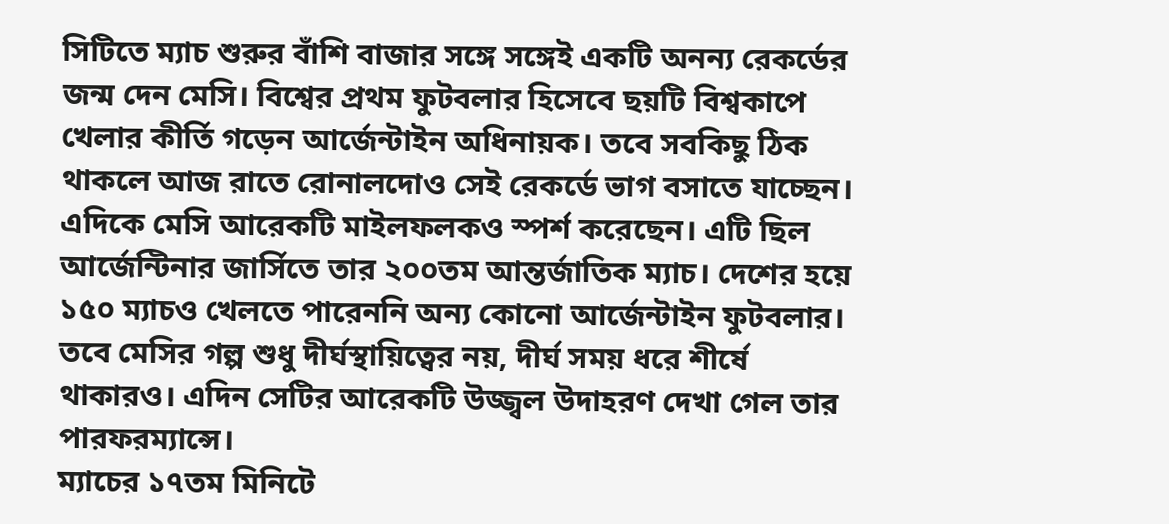সিটিতে ম্যাচ শুরুর বাঁশি বাজার সঙ্গে সঙ্গেই একটি অনন্য রেকর্ডের জন্ম দেন মেসি। বিশ্বের প্রথম ফুটবলার হিসেবে ছয়টি বিশ্বকাপে খেলার কীর্তি গড়েন আর্জেন্টাইন অধিনায়ক। তবে সবকিছু ঠিক থাকলে আজ রাতে রোনালদোও সেই রেকর্ডে ভাগ বসাতে যাচ্ছেন।
এদিকে মেসি আরেকটি মাইলফলকও স্পর্শ করেছেন। এটি ছিল আর্জেন্টিনার জার্সিতে তার ২০০তম আন্তর্জাতিক ম্যাচ। দেশের হয়ে ১৫০ ম্যাচও খেলতে পারেননি অন্য কোনো আর্জেন্টাইন ফুটবলার। তবে মেসির গল্প শুধু দীর্ঘস্থায়িত্বের নয়, দীর্ঘ সময় ধরে শীর্ষে থাকারও। এদিন সেটির আরেকটি উজ্জ্বল উদাহরণ দেখা গেল তার পারফরম্যান্সে।
ম্যাচের ১৭তম মিনিটে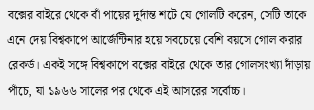বক্সের বাইরে থেকে বাঁ পায়ের দুর্দান্ত শটে যে গোলটি করেন, সেটি তাকে এনে দেয় বিশ্বকাপে আর্জেন্টিনার হয়ে সবচেয়ে বেশি বয়সে গোল করার রেকর্ড। একই সঙ্গে বিশ্বকাপে বক্সের বাইরে থেকে তার গোলসংখ্যা দাঁড়ায় পাঁচে, যা ১৯৬৬ সালের পর থেকে এই আসরের সর্বোচ্চ।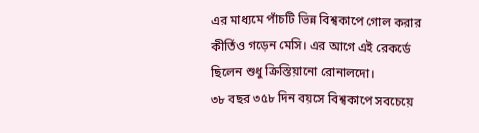এর মাধ্যমে পাঁচটি ভিন্ন বিশ্বকাপে গোল করার কীর্তিও গড়েন মেসি। এর আগে এই রেকর্ডে ছিলেন শুধু ক্রিস্তিয়ানো রোনালদো।
৩৮ বছর ৩৫৮ দিন বয়সে বিশ্বকাপে সবচেয়ে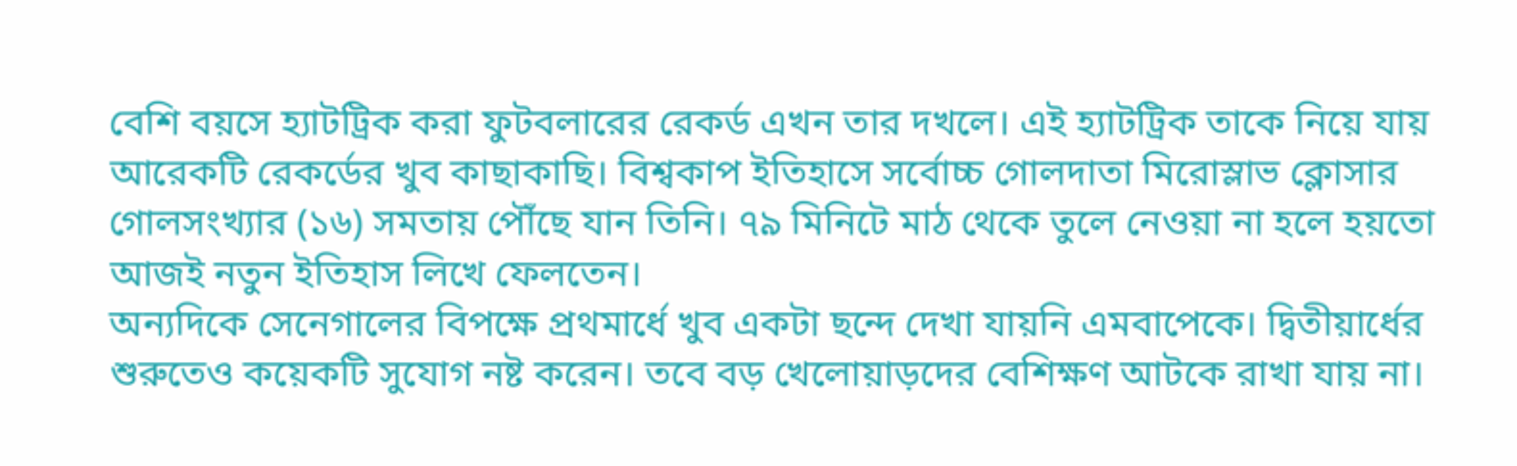বেশি বয়সে হ্যাটট্রিক করা ফুটবলারের রেকর্ড এখন তার দখলে। এই হ্যাটট্রিক তাকে নিয়ে যায় আরেকটি রেকর্ডের খুব কাছাকাছি। বিশ্বকাপ ইতিহাসে সর্বোচ্চ গোলদাতা মিরোস্লাভ ক্লোসার গোলসংখ্যার (১৬) সমতায় পৌঁছে যান তিনি। ৭৯ মিনিটে মাঠ থেকে তুলে নেওয়া না হলে হয়তো আজই নতুন ইতিহাস লিখে ফেলতেন।
অন্যদিকে সেনেগালের বিপক্ষে প্রথমার্ধে খুব একটা ছন্দে দেখা যায়নি এমবাপেকে। দ্বিতীয়ার্ধের শুরুতেও কয়েকটি সুযোগ নষ্ট করেন। তবে বড় খেলোয়াড়দের বেশিক্ষণ আটকে রাখা যায় না।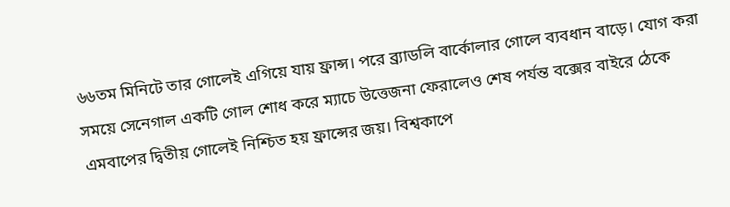৬৬তম মিনিটে তার গোলেই এগিয়ে যায় ফ্রান্স। পরে ব্র্যাডলি বার্কোলার গোলে ব্যবধান বাড়ে। যোগ করা সময়ে সেনেগাল একটি গোল শোধ করে ম্যাচে উত্তেজনা ফেরালেও শেষ পর্যন্ত বক্সের বাইরে ঠেকে এমবাপের দ্বিতীয় গোলেই নিশ্চিত হয় ফ্রান্সের জয়। বিশ্বকাপে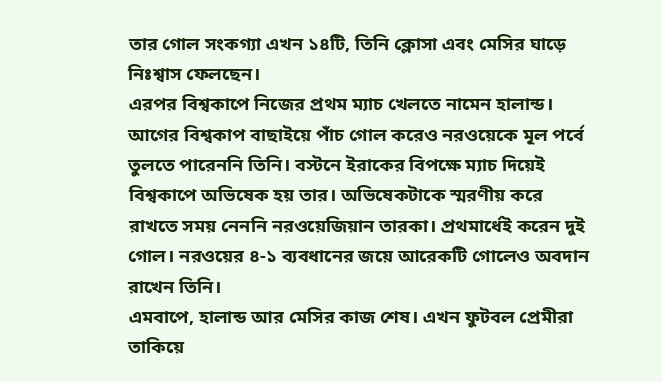তার গোল সংকগ্যা এখন ১৪টি, তিনি ক্লোসা এবং মেসির ঘাড়ে নিঃশ্বাস ফেলছেন।
এরপর বিশ্বকাপে নিজের প্রথম ম্যাচ খেলতে নামেন হালান্ড। আগের বিশ্বকাপ বাছাইয়ে পাঁচ গোল করেও নরওয়েকে মূল পর্বে তুলতে পারেননি তিনি। বস্টনে ইরাকের বিপক্ষে ম্যাচ দিয়েই বিশ্বকাপে অভিষেক হয় তার। অভিষেকটাকে স্মরণীয় করে রাখতে সময় নেননি নরওয়েজিয়ান তারকা। প্রথমার্ধেই করেন দুই গোল। নরওয়ের ৪-১ ব্যবধানের জয়ে আরেকটি গোলেও অবদান রাখেন তিনি।
এমবাপে, হালান্ড আর মেসির কাজ শেষ। এখন ফুটবল প্রেমীরা তাকিয়ে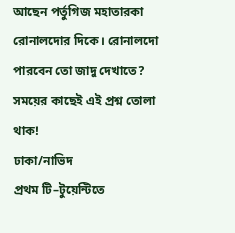আছেন পর্তুগিজ মহাতারকা রোনালদোর দিকে। রোনালদো পারবেন তো জাদু দেখাতে? সময়ের কাছেই এই প্রশ্ন তোলা থাক!
ঢাকা/নাভিদ
প্রথম টি–টুয়েন্টিতে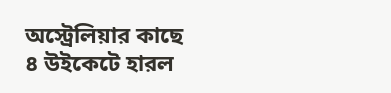অস্ট্রেলিয়ার কাছে ৪ উইকেটে হারল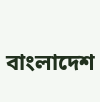বাংলাদেশ